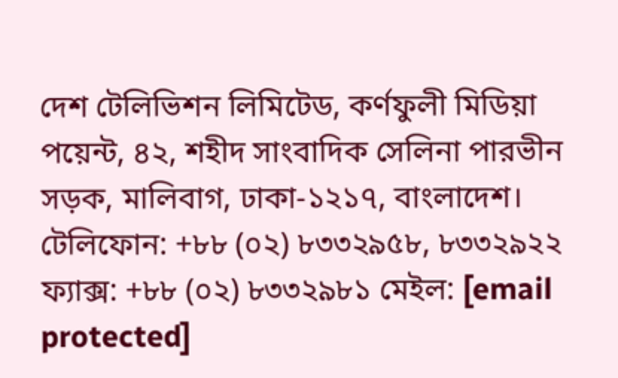দেশ টেলিভিশন লিমিটেড, কর্ণফুলী মিডিয়া পয়েন্ট, ৪২, শহীদ সাংবাদিক সেলিনা পারভীন সড়ক, মালিবাগ, ঢাকা-১২১৭, বাংলাদেশ।
টেলিফোন: +৮৮ (০২) ৮৩৩২৯৫৮, ৮৩৩২৯২২ ফ্যাক্স: +৮৮ (০২) ৮৩৩২৯৮১ মেইল: [email protected]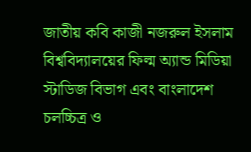জাতীয় কবি কাজী নজরুল ইসলাম বিশ্ববিদ্যালয়ের ফিল্ম অ্যান্ড মিডিয়া স্টাডিজ বিভাগ এবং বাংলাদেশ চলচ্চিত্র ও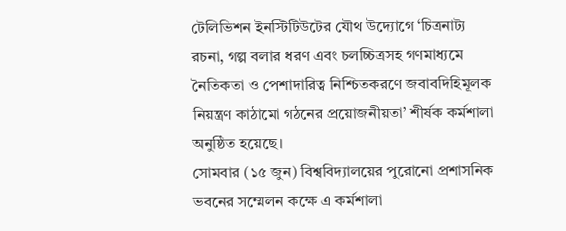টেলিভিশন ইনস্টিটিউটের যৌথ উদ্যোগে ‘চিত্রনাট্য রচনা, গল্প বলার ধরণ এবং চলচ্চিত্রসহ গণমাধ্যমে নৈতিকতা ও পেশাদারিত্ব নিশ্চিতকরণে জবাবদিহিমূলক নিয়ন্ত্রণ কাঠামো গঠনের প্রয়োজনীয়তা’ শীর্ষক কর্মশালা অনুষ্ঠিত হয়েছে।
সোমবার (১৫ জুন) বিশ্ববিদ্যালয়ের পুরোনো প্রশাসনিক ভবনের সম্মেলন কক্ষে এ কর্মশালা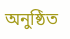অনুষ্ঠিত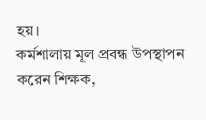হয়।
কর্মশালায় মূল প্রবন্ধ উপস্থাপন করেন শিক্ষক,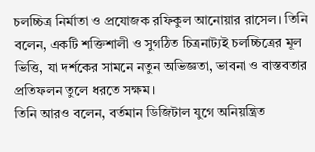চলচ্চিত্র নির্মাতা ও প্রযোজক রফিকুল আনোয়ার রাসেল। তিনি বলেন, একটি শক্তিশালী ও সুগঠিত চিত্রনাট্যই চলচ্চিত্রের মূল ভিত্তি, যা দর্শকের সামনে নতুন অভিজ্ঞতা, ভাবনা ও বাস্তবতার প্রতিফলন তুলে ধরতে সক্ষম।
তিনি আরও বলেন, বর্তমান ডিজিটাল যুগে অনিয়ন্ত্রিত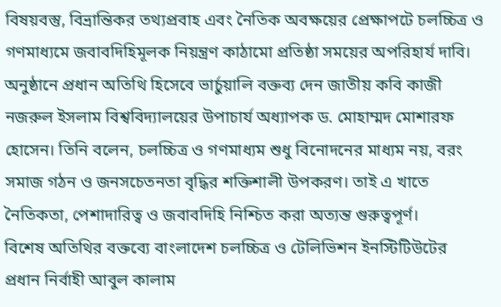বিষয়বস্তু, বিভ্রান্তিকর তথ্যপ্রবাহ এবং নৈতিক অবক্ষয়ের প্রেক্ষাপটে চলচ্চিত্র ও গণমাধ্যমে জবাবদিহিমূলক নিয়ন্ত্রণ কাঠামো প্রতিষ্ঠা সময়ের অপরিহার্য দাবি।
অনুষ্ঠানে প্রধান অতিথি হিসেবে ভার্চুয়ালি বক্তব্য দেন জাতীয় কবি কাজী নজরুল ইসলাম বিশ্ববিদ্যালয়ের উপাচার্য অধ্যাপক ড. মোহাম্মদ মোশারফ হোসেন। তিনি বলেন, চলচ্চিত্র ও গণমাধ্যম শুধু বিনোদনের মাধ্যম নয়, বরং সমাজ গঠন ও জনসচেতনতা বৃদ্ধির শক্তিশালী উপকরণ। তাই এ খাতে নৈতিকতা, পেশাদারিত্ব ও জবাবদিহি নিশ্চিত করা অত্যন্ত গুরুত্বপূর্ণ।
বিশেষ অতিথির বক্তব্যে বাংলাদেশ চলচ্চিত্র ও টেলিভিশন ইনস্টিটিউটের প্রধান নির্বাহী আবুল কালাম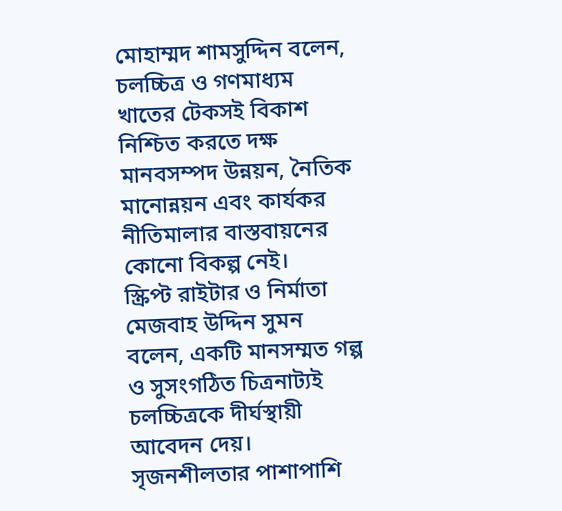মোহাম্মদ শামসুদ্দিন বলেন, চলচ্চিত্র ও গণমাধ্যম খাতের টেকসই বিকাশ নিশ্চিত করতে দক্ষ মানবসম্পদ উন্নয়ন, নৈতিক মানোন্নয়ন এবং কার্যকর নীতিমালার বাস্তবায়নের কোনো বিকল্প নেই।
স্ক্রিপ্ট রাইটার ও নির্মাতা মেজবাহ উদ্দিন সুমন বলেন, একটি মানসম্মত গল্প ও সুসংগঠিত চিত্রনাট্যই চলচ্চিত্রকে দীর্ঘস্থায়ী আবেদন দেয়। সৃজনশীলতার পাশাপাশি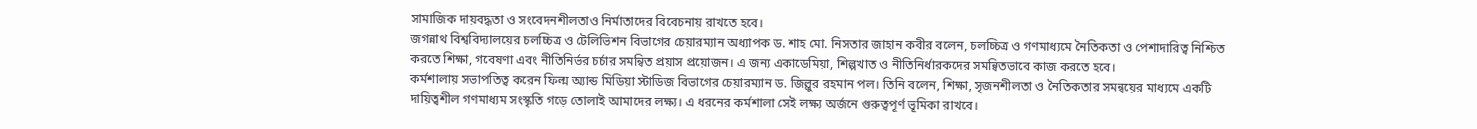সামাজিক দায়বদ্ধতা ও সংবেদনশীলতাও নির্মাতাদের বিবেচনায় রাখতে হবে।
জগন্নাথ বিশ্ববিদ্যালয়ের চলচ্চিত্র ও টেলিভিশন বিভাগের চেয়ারম্যান অধ্যাপক ড. শাহ মো. নিসতার জাহান কবীর বলেন, চলচ্চিত্র ও গণমাধ্যমে নৈতিকতা ও পেশাদারিত্ব নিশ্চিত করতে শিক্ষা, গবেষণা এবং নীতিনির্ভর চর্চার সমন্বিত প্রয়াস প্রয়োজন। এ জন্য একাডেমিয়া, শিল্পখাত ও নীতিনির্ধারকদের সমন্বিতভাবে কাজ করতে হবে।
কর্মশালায় সভাপতিত্ব করেন ফিল্ম অ্যান্ড মিডিয়া স্টাডিজ বিভাগের চেয়ারম্যান ড. জিল্লুর রহমান পল। তিনি বলেন, শিক্ষা, সৃজনশীলতা ও নৈতিকতার সমন্বয়ের মাধ্যমে একটি দায়িত্বশীল গণমাধ্যম সংস্কৃতি গড়ে তোলাই আমাদের লক্ষ্য। এ ধরনের কর্মশালা সেই লক্ষ্য অর্জনে গুরুত্বপূর্ণ ভূমিকা রাখবে।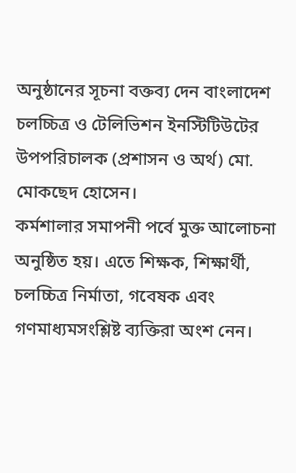অনুষ্ঠানের সূচনা বক্তব্য দেন বাংলাদেশ চলচ্চিত্র ও টেলিভিশন ইনস্টিটিউটের উপপরিচালক (প্রশাসন ও অর্থ) মো. মোকছেদ হোসেন।
কর্মশালার সমাপনী পর্বে মুক্ত আলোচনা অনুষ্ঠিত হয়। এতে শিক্ষক, শিক্ষার্থী, চলচ্চিত্র নির্মাতা, গবেষক এবং গণমাধ্যমসংশ্লিষ্ট ব্যক্তিরা অংশ নেন।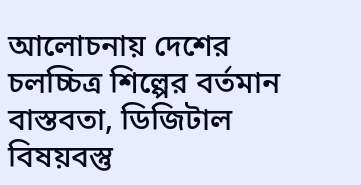আলোচনায় দেশের চলচ্চিত্র শিল্পের বর্তমান বাস্তবতা, ডিজিটাল বিষয়বস্তু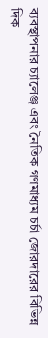ব্যবস্থাপনার চ্যালেঞ্জ এবং নৈতিক গণমাধ্যম চর্চা জোরদারের বিভিন্ন দিক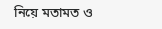নিয়ে মতামত ও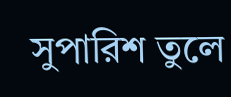সুপারিশ তুলে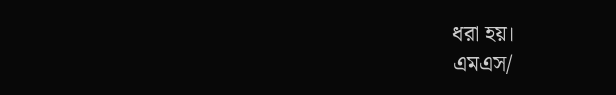ধরা হয়।
এমএস/